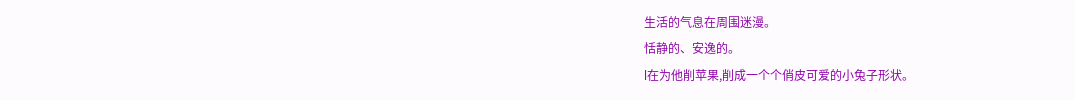生活的气息在周围迷漫。
恬静的、安逸的。
l在为他削苹果,削成一个个俏皮可爱的小兔子形状。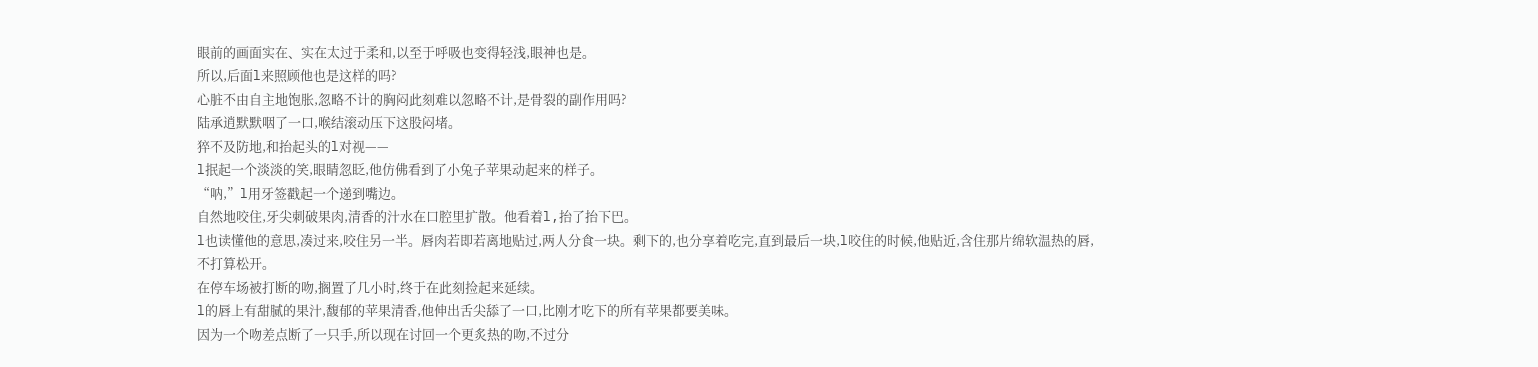眼前的画面实在、实在太过于柔和,以至于呼吸也变得轻浅,眼神也是。
所以,后面l来照顾他也是这样的吗?
心脏不由自主地饱胀,忽略不计的胸闷此刻难以忽略不计,是骨裂的副作用吗?
陆承逍默默咽了一口,喉结滚动压下这股闷堵。
猝不及防地,和抬起头的l对视——
l抿起一个淡淡的笑,眼睛忽眨,他仿佛看到了小兔子苹果动起来的样子。
“呐,”l用牙签戳起一个递到嘴边。
自然地咬住,牙尖刺破果肉,清香的汁水在口腔里扩散。他看着l,抬了抬下巴。
l也读懂他的意思,凑过来,咬住另一半。唇肉若即若离地贴过,两人分食一块。剩下的,也分享着吃完,直到最后一块,l咬住的时候,他贴近,含住那片绵软温热的唇,不打算松开。
在停车场被打断的吻,搁置了几小时,终于在此刻捡起来延续。
l的唇上有甜腻的果汁,馥郁的苹果清香,他伸出舌尖舔了一口,比刚才吃下的所有苹果都要美味。
因为一个吻差点断了一只手,所以现在讨回一个更炙热的吻,不过分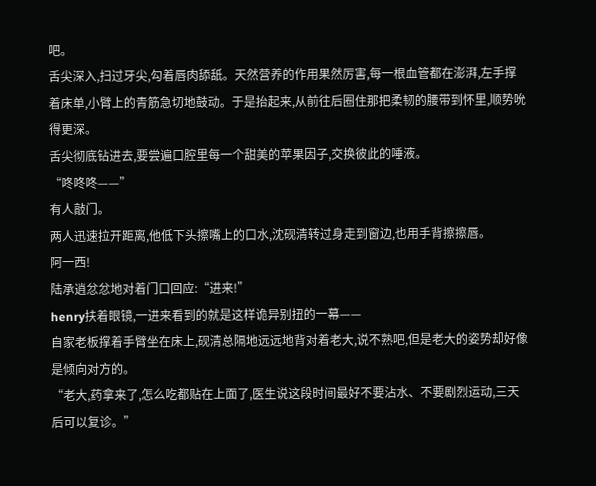吧。
舌尖深入,扫过牙尖,勾着唇肉舔舐。天然营养的作用果然厉害,每一根血管都在澎湃,左手撑着床单,小臂上的青筋急切地鼓动。于是抬起来,从前往后圈住那把柔韧的腰带到怀里,顺势吮得更深。
舌尖彻底钻进去,要尝遍口腔里每一个甜美的苹果因子,交换彼此的唾液。
“咚咚咚——”
有人敲门。
两人迅速拉开距离,他低下头擦嘴上的口水,沈砚清转过身走到窗边,也用手背擦擦唇。
阿一西!
陆承逍忿忿地对着门口回应:“进来!”
henry扶着眼镜,一进来看到的就是这样诡异别扭的一幕——
自家老板撑着手臂坐在床上,砚清总隔地远远地背对着老大,说不熟吧,但是老大的姿势却好像是倾向对方的。
“老大,药拿来了,怎么吃都贴在上面了,医生说这段时间最好不要沾水、不要剧烈运动,三天后可以复诊。”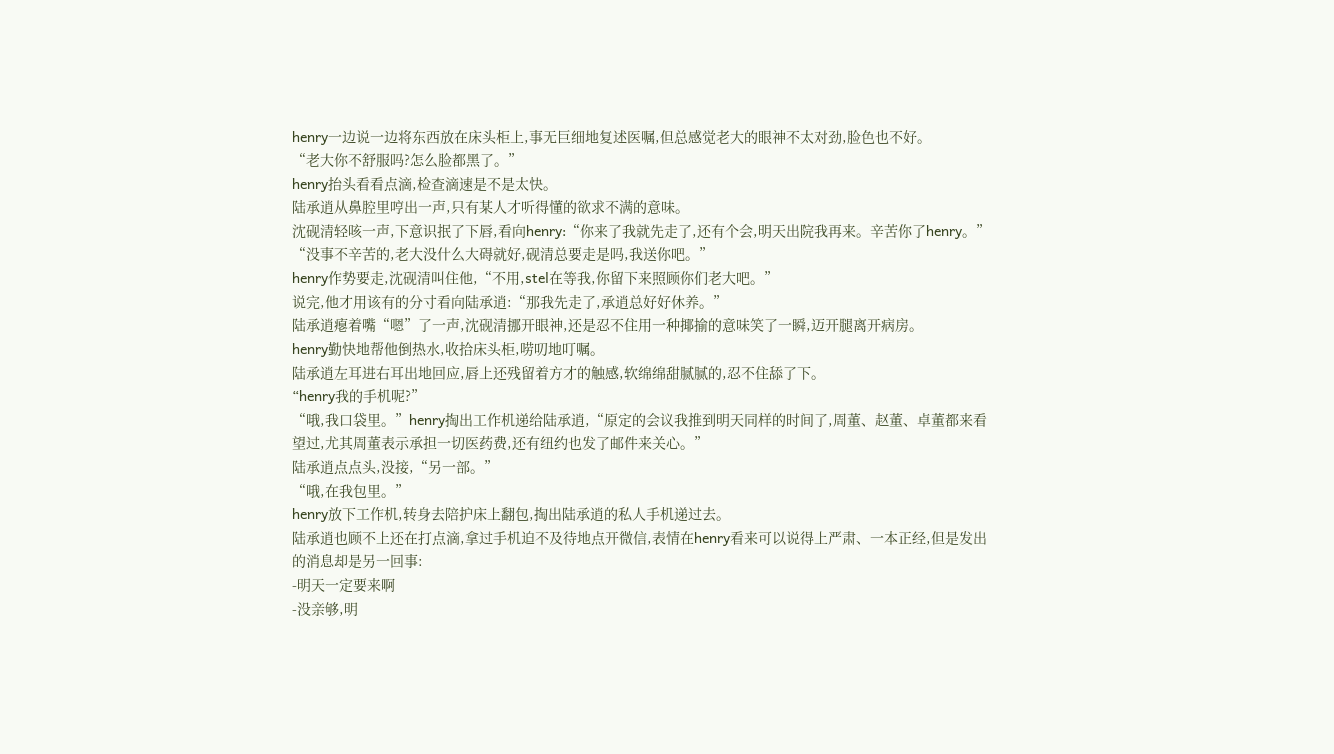henry一边说一边将东西放在床头柜上,事无巨细地复述医嘱,但总感觉老大的眼神不太对劲,脸色也不好。
“老大你不舒服吗?怎么脸都黑了。”
henry抬头看看点滴,检查滴速是不是太快。
陆承逍从鼻腔里哼出一声,只有某人才听得懂的欲求不满的意味。
沈砚清轻咳一声,下意识抿了下唇,看向henry:“你来了我就先走了,还有个会,明天出院我再来。辛苦你了henry。”
“没事不辛苦的,老大没什么大碍就好,砚清总要走是吗,我送你吧。”
henry作势要走,沈砚清叫住他,“不用,stel在等我,你留下来照顾你们老大吧。”
说完,他才用该有的分寸看向陆承逍:“那我先走了,承逍总好好休养。”
陆承逍瘪着嘴“嗯”了一声,沈砚清挪开眼神,还是忍不住用一种揶揄的意味笑了一瞬,迈开腿离开病房。
henry勤快地帮他倒热水,收拾床头柜,唠叨地叮嘱。
陆承逍左耳进右耳出地回应,唇上还残留着方才的触感,软绵绵甜腻腻的,忍不住舔了下。
“henry我的手机呢?”
“哦,我口袋里。”henry掏出工作机递给陆承逍,“原定的会议我推到明天同样的时间了,周董、赵董、卓董都来看望过,尤其周董表示承担一切医药费,还有纽约也发了邮件来关心。”
陆承逍点点头,没接,“另一部。”
“哦,在我包里。”
henry放下工作机,转身去陪护床上翻包,掏出陆承逍的私人手机递过去。
陆承逍也顾不上还在打点滴,拿过手机迫不及待地点开微信,表情在henry看来可以说得上严肃、一本正经,但是发出的消息却是另一回事:
-明天一定要来啊
-没亲够,明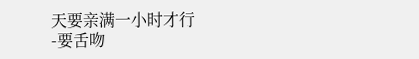天要亲满一小时才行
-要舌吻